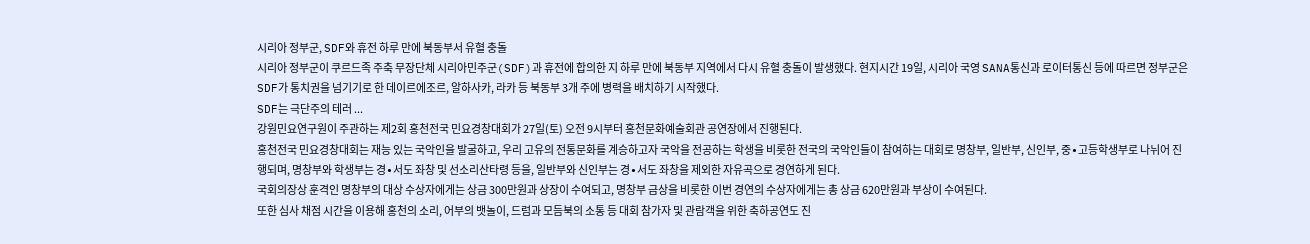시리아 정부군, SDF와 휴전 하루 만에 북동부서 유혈 충돌
시리아 정부군이 쿠르드족 주축 무장단체 시리아민주군(SDF)과 휴전에 합의한 지 하루 만에 북동부 지역에서 다시 유혈 충돌이 발생했다. 현지시간 19일, 시리아 국영 SANA통신과 로이터통신 등에 따르면 정부군은 SDF가 통치권을 넘기기로 한 데이르에조르, 알하사카, 라카 등 북동부 3개 주에 병력을 배치하기 시작했다.
SDF는 극단주의 테러 ...
강원민요연구원이 주관하는 제2회 홍천전국 민요경창대회가 27일(토) 오전 9시부터 홍천문화예술회관 공연장에서 진행된다.
홍천전국 민요경창대회는 재능 있는 국악인을 발굴하고, 우리 고유의 전통문화를 계승하고자 국악을 전공하는 학생을 비롯한 전국의 국악인들이 참여하는 대회로 명창부, 일반부, 신인부, 중∙고등학생부로 나뉘어 진행되며, 명창부와 학생부는 경∙서도 좌창 및 선소리산타령 등을, 일반부와 신인부는 경∙서도 좌창을 제외한 자유곡으로 경연하게 된다.
국회의장상 훈격인 명창부의 대상 수상자에게는 상금 300만원과 상장이 수여되고, 명창부 금상을 비롯한 이번 경연의 수상자에게는 총 상금 620만원과 부상이 수여된다.
또한 심사 채점 시간을 이용해 홍천의 소리, 어부의 뱃놀이, 드럼과 모듬북의 소통 등 대회 참가자 및 관람객을 위한 축하공연도 진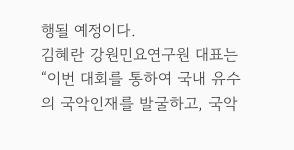행될 예정이다.
김혜란 강원민요연구원 대표는 “이번 대회를 통하여 국내 유수의 국악인재를 발굴하고, 국악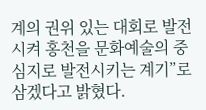계의 권위 있는 대회로 발전시켜 홍천을 문화예술의 중심지로 발전시키는 계기”로 삼겠다고 밝혔다.